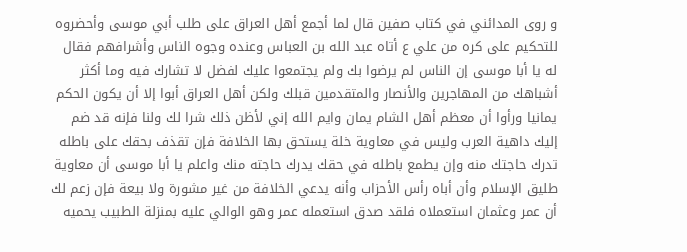و روى المدائني في كتاب صفين قال لما أجمع أهل العراق على طلب أبي موسى وأحضروه للتحكيم على كره من علي ع أتاه عبد الله بن العباس وعنده وجوه الناس وأشرافهم فقال له يا أبا موسى إن الناس لم يرضوا بك ولم يجتمعوا عليك لفضل لا تشارك فيه وما أكثر أشباهك من المهاجرين والأنصار والمتقدمين قبلك ولكن أهل العراق أبوا إلا أن يكون الحكم يمانيا ورأوا أن معظم أهل الشام يمان وايم الله إني لأظن ذلك شرا لك ولنا فإنه قد ضم إليك داهية العرب وليس في معاوية خلة يستحق بها الخلافة فإن تقذف بحقك على باطله تدرك حاجتك منه وإن يطمع باطله في حقك يدرك حاجته منك واعلم يا أبا موسى أن معاوية طليق الإسلام وأن أباه رأس الأحزاب وأنه يدعي الخلافة من غير مشورة ولا بيعة فإن زعم لك أن عمر وعثمان استعملاه فلقد صدق استعمله عمر وهو الوالي عليه بمنزلة الطبيب يحميه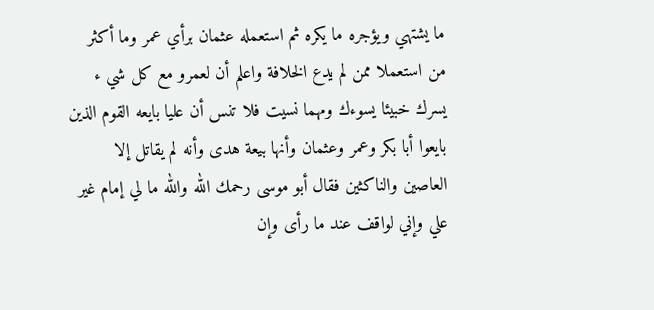ما يشتهي ويؤجره ما يكره ثم استعمله عثمان برأي عمر وما أكثر من استعملا ممن لم يدع الخلافة واعلم أن لعمرو مع كل شي ء يسرك خبيئا يسوءك ومهما نسيت فلا تنس أن عليا بايعه القوم الذين بايعوا أبا بكر وعمر وعثمان وأنها بيعة هدى وأنه لم يقاتل إلا العاصين والناكثين فقال أبو موسى رحمك الله والله ما لي إمام غير علي وإني لواقف عند ما رأى وإن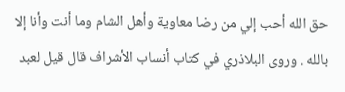حق الله أحب إلي من رضا معاوية وأهل الشام وما أنت وأنا إلا بالله . وروى البلاذري في كتاب أنساب الأشراف قال قيل لعبد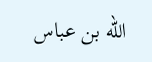الله بن عباس